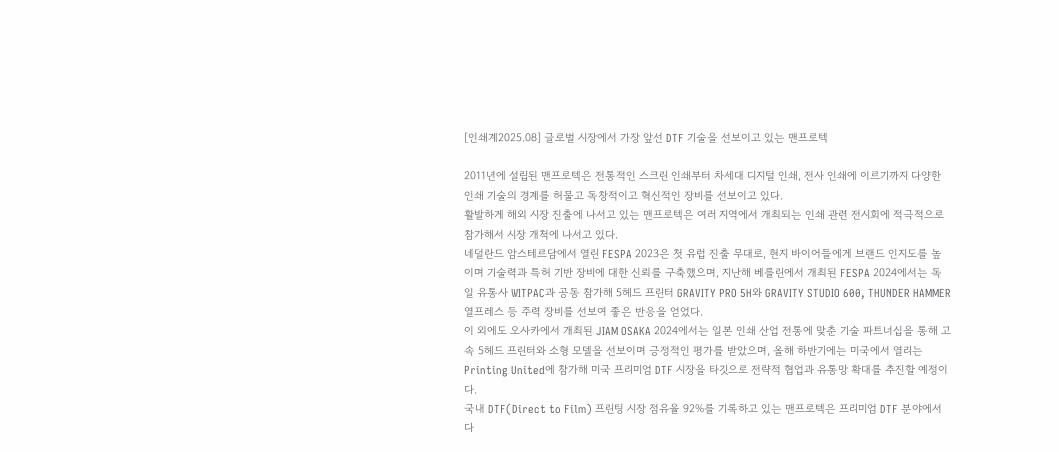[인쇄계2025.08] 글로벌 시장에서 가장 앞선 DTF 기술을 선보이고 있는 맨프로텍

2011년에 설립된 맨프로텍은 전통적인 스크린 인쇄부터 차세대 디지털 인쇄, 전사 인쇄에 이르기까지 다양한 인쇄 기술의 경계를 허물고 독창적이고 혁신적인 장비를 선보이고 있다.
활발하게 해외 시장 진출에 나서고 있는 맨프로텍은 여러 지역에서 개최되는 인쇄 관련 전시회에 적극적으로 참가해서 시장 개척에 나서고 있다.
네덜란드 암스테르담에서 열린 FESPA 2023은 첫 유럽 진출 무대로, 현지 바이어들에게 브랜드 인지도를 높이며 기술력과 특허 기반 장비에 대한 신뢰를 구축했으며, 지난해 베를린에서 개최된 FESPA 2024에서는 독일 유통사 WITPAC과 공동 참가해 5헤드 프린터 GRAVITY PRO 5H와 GRAVITY STUDIO 600, THUNDER HAMMER 열프레스 등 주력 장비를 선보여 좋은 반응을 얻었다.
이 외에도 오사카에서 개최된 JIAM OSAKA 2024에서는 일본 인쇄 산업 전통에 맞춘 기술 파트너십을 통해 고속 5헤드 프린터와 소형 모델을 선보이며 긍정적인 평가를 받았으며, 올해 하반기에는 미국에서 열리는 Printing United에 참가해 미국 프리미엄 DTF 시장을 타깃으로 전략적 협업과 유통망 확대를 추진할 예정이다.
국내 DTF(Direct to Film) 프린팅 시장 점유율 92%를 기록하고 있는 맨프로텍은 프리미엄 DTF 분야에서 다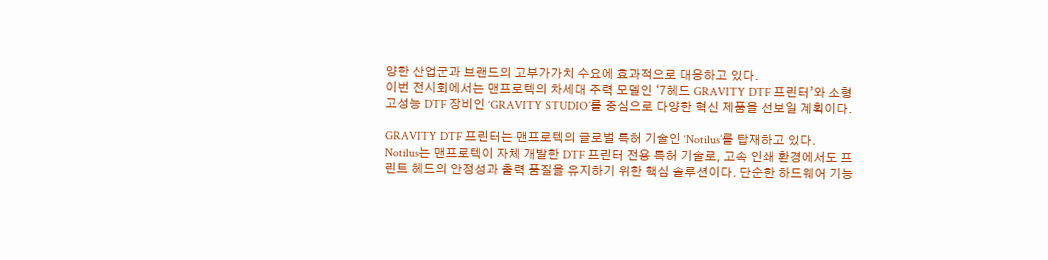양한 산업군과 브랜드의 고부가가치 수요에 효과적으로 대응하고 있다.
이번 전시회에서는 맨프로텍의 차세대 주력 모델인 ‘7헤드 GRAVITY DTF 프린터’와 소형 고성능 DTF 장비인 ‘GRAVITY STUDIO’를 중심으로 다양한 혁신 제품을 선보일 계획이다.

GRAVITY DTF 프린터는 맨프로텍의 글로벌 특허 기술인 ‘Notilus’를 탑재하고 있다.
Notilus는 맨프로텍이 자체 개발한 DTF 프린터 전용 특허 기술로, 고속 인쇄 환경에서도 프린트 헤드의 안정성과 출력 품질을 유지하기 위한 핵심 솔루션이다. 단순한 하드웨어 기능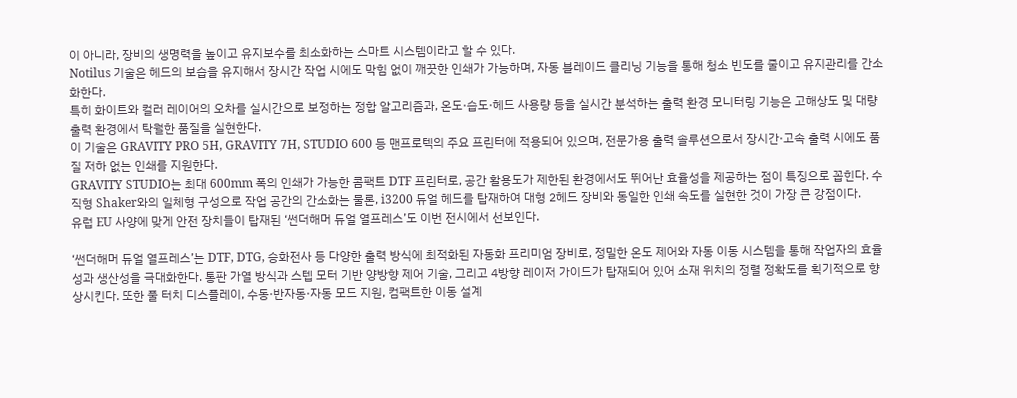이 아니라, 장비의 생명력을 높이고 유지보수를 최소화하는 스마트 시스템이라고 할 수 있다.
Notilus 기술은 헤드의 보습을 유지해서 장시간 작업 시에도 막힘 없이 깨끗한 인쇄가 가능하며, 자동 블레이드 클리닝 기능을 통해 청소 빈도를 줄이고 유지관리를 간소화한다.
특히 화이트와 컬러 레이어의 오차를 실시간으로 보정하는 정합 알고리즘과, 온도·습도·헤드 사용량 등을 실시간 분석하는 출력 환경 모니터링 기능은 고해상도 및 대량 출력 환경에서 탁월한 품질을 실현한다.
이 기술은 GRAVITY PRO 5H, GRAVITY 7H, STUDIO 600 등 맨프로텍의 주요 프린터에 적용되어 있으며, 전문가용 출력 솔루션으로서 장시간·고속 출력 시에도 품질 저하 없는 인쇄를 지원한다.
GRAVITY STUDIO는 최대 600mm 폭의 인쇄가 가능한 콤팩트 DTF 프린터로, 공간 활용도가 제한된 환경에서도 뛰어난 효율성을 제공하는 점이 특징으로 꼽힌다. 수직형 Shaker와의 일체형 구성으로 작업 공간의 간소화는 물론, i3200 듀얼 헤드를 탑재하여 대형 2헤드 장비와 동일한 인쇄 속도를 실현한 것이 가장 큰 강점이다.
유럽 EU 사양에 맞게 안전 장치들이 탑재된 ‘썬더해머 듀얼 열프레스’도 이번 전시에서 선보인다.

‘썬더해머 듀얼 열프레스’는 DTF, DTG, 승화전사 등 다양한 출력 방식에 최적화된 자동화 프리미엄 장비로, 정밀한 온도 제어와 자동 이동 시스템을 통해 작업자의 효율성과 생산성을 극대화한다. 통판 가열 방식과 스텝 모터 기반 양방향 제어 기술, 그리고 4방향 레이저 가이드가 탑재되어 있어 소재 위치의 정렬 정확도를 획기적으로 향상시킨다. 또한 풀 터치 디스플레이, 수동·반자동·자동 모드 지원, 컴팩트한 이동 설계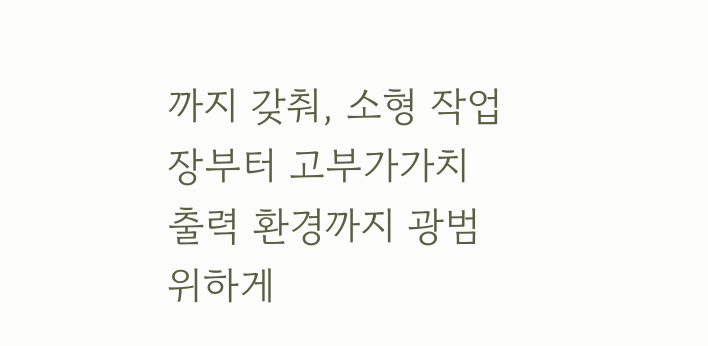까지 갖춰, 소형 작업장부터 고부가가치 출력 환경까지 광범위하게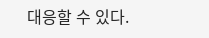대응할 수 있다.